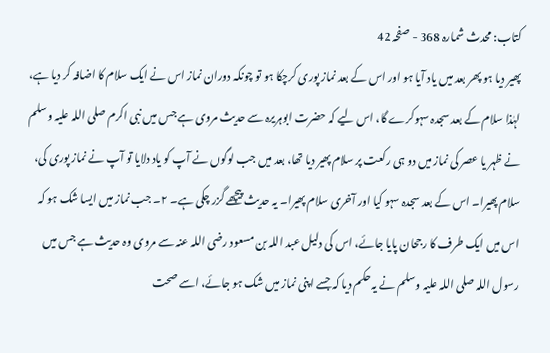کتاب: محدث شمارہ 368 - صفحہ 42
پھیر دیا ہو پھر بعد میں یاد آیا ہو اور اس کے بعد نماز پوری کرچکا ہو تو چونکہ دوران نماز اس نے ایک سلام کا اضافہ کر دیا ہے، لہٰذا سلام کے بعد سجدہ سہوکرے گا، اس لیے کہ حضرت ابوہریرہ سے حدیث مروی ہے جس میں نبی اکرم صلی اللہ علیہ وسلم نے ظہر یا عصر کی نماز میں دو ہی رکعت پر سلام پھیر دیا تھا، بعد میں جب لوگوں نے آپ کو یاد دلایا تو آپ نے نماز پوری کی، سلام پھیرا۔ اس کے بعد سجدہ سہو کیا اور آخری سلام پھیرا۔ یہ حدیث پیچھے گزر چکی ہے۔ ۲۔ جب نماز میں ایسا شک ہو کہ اس میں ایک طرف کا رجحان پایا جائے، اس کی دلیل عبد اللہ بن مسعود رضی اللہ عنہ سے مروی وہ حدیث ہے جس میں رسول اللہ صلی اللہ علیہ وسلم نے یہ حکم دیا کہ جسے اپنی نماز میں شک ہو جائے، اسے صحت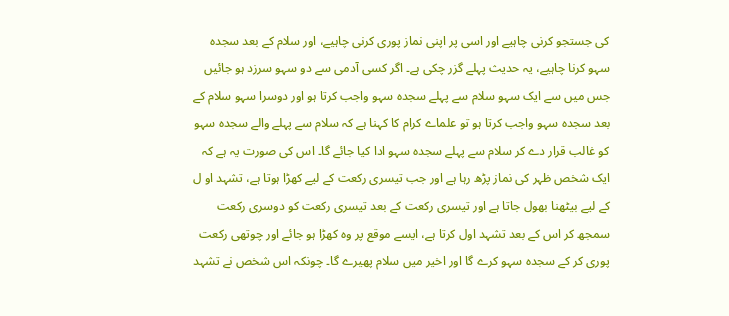کی جستجو کرنی چاہیے اور اسی پر اپنی نماز پوری کرنی چاہیے، اور سلام کے بعد سجدہ سہو کرنا چاہیے، یہ حدیث پہلے گزر چکی ہے۔ اگر کسی آدمی سے دو سہو سرزد ہو جائیں جس میں سے ایک سہو سلام سے پہلے سجدہ سہو واجب کرتا ہو اور دوسرا سہو سلام کے بعد سجدہ سہو واجب کرتا ہو تو علماے کرام کا کہنا ہے کہ سلام سے پہلے والے سجدہ سہو کو غالب قرار دے کر سلام سے پہلے سجدہ سہو ادا کیا جائے گا۔ اس کی صورت یہ ہے کہ ایک شخص ظہر کی نماز پڑھ رہا ہے اور جب تیسری رکعت کے لیے کھڑا ہوتا ہے، تشہد او ل کے لیے بیٹھنا بھول جاتا ہے اور تیسری رکعت کے بعد تیسری رکعت کو دوسری رکعت سمجھ کر اس کے بعد تشہد اول کرتا ہے، ایسے موقع پر وہ کھڑا ہو جائے اور چوتھی رکعت پوری کر کے سجدہ سہو کرے گا اور اخیر میں سلام پھیرے گا۔ چونکہ اس شخص نے تشہد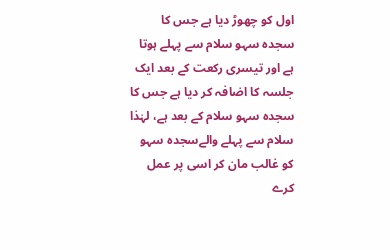اول کو چھوڑ دیا ہے جس کا سجدہ سہو سلام سے پہلے ہوتا ہے اور تیسری رکعت کے بعد ایک جلسہ کا اضافہ کر دیا ہے جس کا سجدہ سہو سلام کے بعد ہے، لہٰذا سلام سے پہلے والےسجدہ سہو کو غالب مان کر اسی پر عمل کرے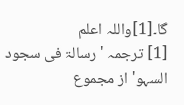گا۔[1]واللہ اعلم
[1] ترجمہ 'رسالۃ فی سجود السہو' از مجموع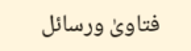فتاویٰ ورسائل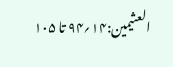العثیمین:۱۴؍۹۴ تا ۱۰۵